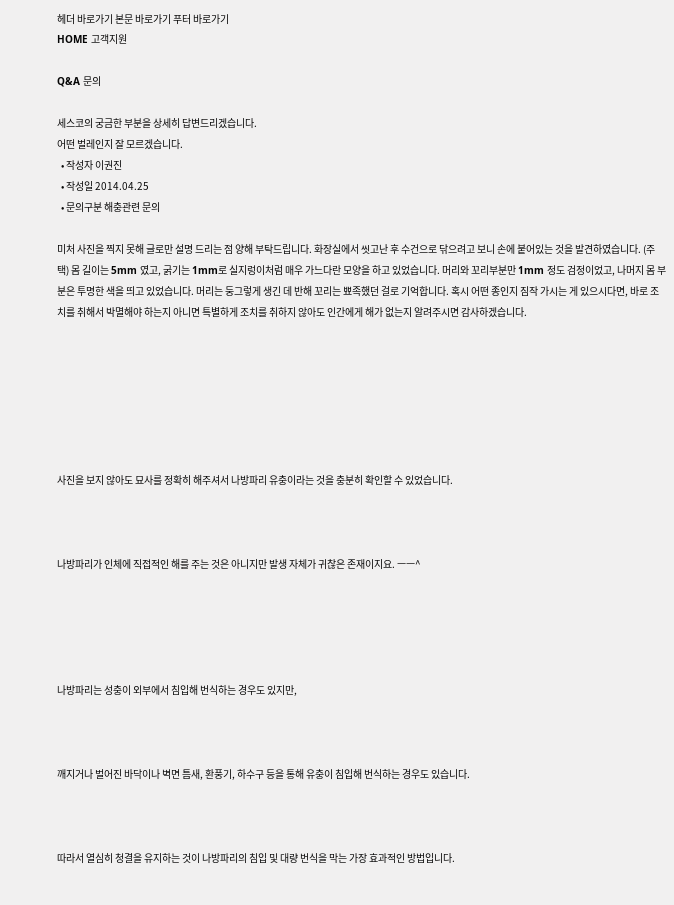헤더 바로가기 본문 바로가기 푸터 바로가기
HOME 고객지원

Q&A 문의

세스코의 궁금한 부분을 상세히 답변드리겠습니다.
어떤 벌레인지 잘 모르겠습니다.
  • 작성자 이권진
  • 작성일 2014.04.25
  • 문의구분 해충관련 문의

미처 사진을 찍지 못해 글로만 설명 드리는 점 양해 부탁드립니다. 화장실에서 씻고난 후 수건으로 닦으려고 보니 손에 붙어있는 것을 발견하였습니다. (주택) 몸 길이는 5mm 였고, 굵기는 1mm로 실지렁이처럼 매우 가느다란 모양을 하고 있었습니다. 머리와 꼬리부분만 1mm 정도 검정이었고, 나머지 몸 부분은 투명한 색을 띄고 있었습니다. 머리는 둥그렇게 생긴 데 반해 꼬리는 뾰족했던 걸로 기억합니다. 혹시 어떤 종인지 짐작 가시는 게 있으시다면, 바로 조치를 취해서 박멸해야 하는지 아니면 특별하게 조치를 취하지 않아도 인간에게 해가 없는지 알려주시면 감사하겠습니다.







사진을 보지 않아도 묘사를 정확히 해주셔서 나방파리 유충이라는 것을 충분히 확인할 수 있었습니다.



나방파리가 인체에 직접적인 해를 주는 것은 아니지만 발생 자체가 귀찮은 존재이지요. ㅡㅡ^





나방파리는 성충이 외부에서 침입해 번식하는 경우도 있지만,



깨지거나 벌어진 바닥이나 벽면 틈새, 환풍기, 하수구 등을 통해 유충이 침입해 번식하는 경우도 있습니다.



따라서 열심히 청결을 유지하는 것이 나방파리의 침입 및 대량 번식을 막는 가장 효과적인 방법입니다.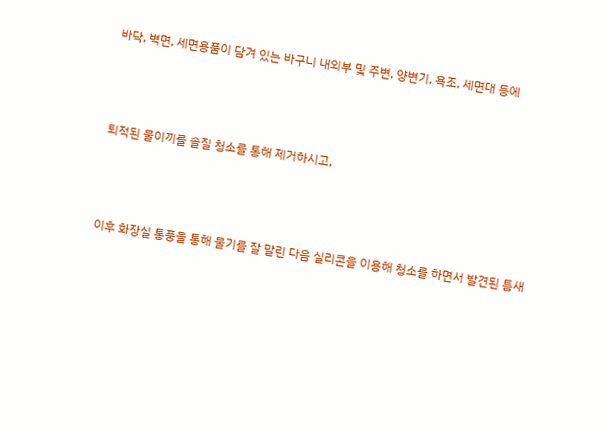바닥, 벽면, 세면용품이 담겨 있는 바구니 내외부 및 주변, 양변기, 욕조, 세면대 등에



퇴적된 물이끼를 솔질 청소를 통해 제거하시고,



이후 화장실 통풍을 통해 물기를 잘 말린 다음 실리콘을 이용해 청소를 하면서 발견된 틈새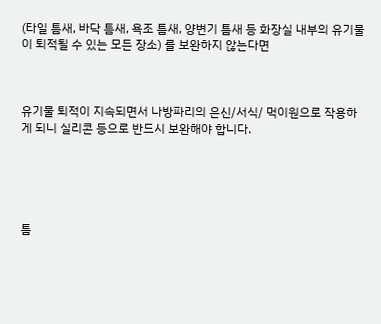(타일 틈새, 바닥 틈새, 욕조 틈새, 양변기 틈새 등 화장실 내부의 유기물이 퇴적될 수 있는 모든 장소) 를 보완하지 않는다면



유기물 퇴적이 지속되면서 나방파리의 은신/서식/ 먹이원으로 작용하게 되니 실리콘 등으로 반드시 보완해야 합니다.





틈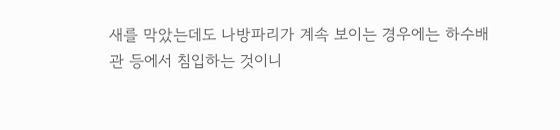새를 막았는데도 나방파리가 계속 보이는 경우에는 하수배관 등에서 침입하는 것이니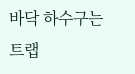바닥 하수구는 트랩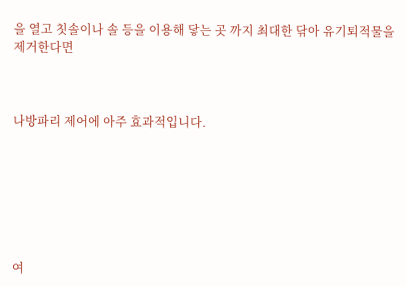을 열고 칫솔이나 솔 등을 이용해 닿는 곳 까지 최대한 닦아 유기퇴적물을 제거한다면



나방파리 제어에 아주 효과적입니다.







여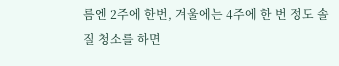름엔 2주에 한번, 겨울에는 4주에 한 번 정도 솔질 청소를 하면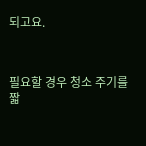되고요.



필요할 경우 청소 주기를 짧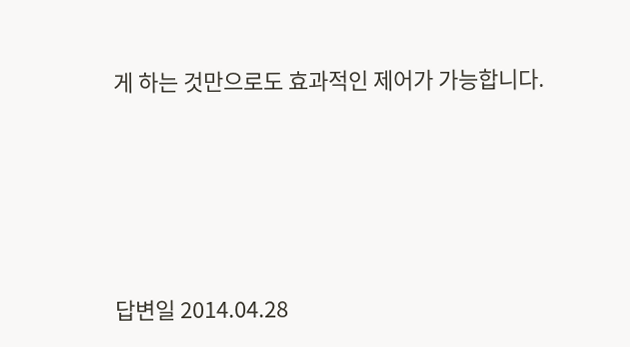게 하는 것만으로도 효과적인 제어가 가능합니다.







답변일 2014.04.28